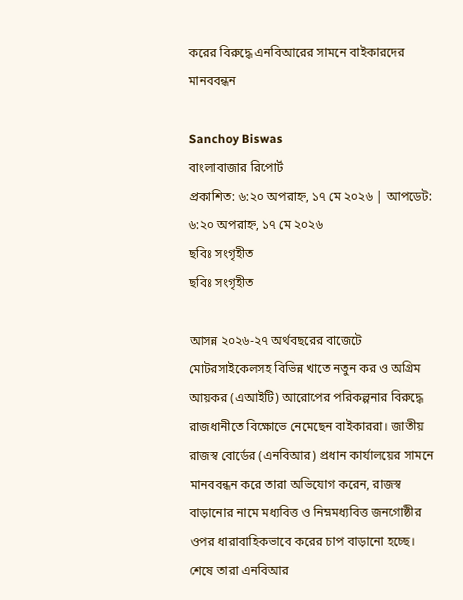করের বিরুদ্ধে এনবিআরের সামনে বাইকারদের মানববন্ধন

Sanchoy Biswas
বাংলাবাজার রিপোর্ট
প্রকাশিত: ৬:২০ অপরাহ্ন, ১৭ মে ২০২৬ | আপডেট: ৬:২০ অপরাহ্ন, ১৭ মে ২০২৬
ছবিঃ সংগৃহীত
ছবিঃ সংগৃহীত

আসন্ন ২০২৬-২৭ অর্থবছরের বাজেটে মোটরসাইকেলসহ বিভিন্ন খাতে নতুন কর ও অগ্রিম আয়কর (এআইটি) আরোপের পরিকল্পনার বিরুদ্ধে রাজধানীতে বিক্ষোভে নেমেছেন বাইকাররা। জাতীয় রাজস্ব বোর্ডের (এনবিআর) প্রধান কার্যালয়ের সামনে মানববন্ধন করে তারা অভিযোগ করেন, রাজস্ব বাড়ানোর নামে মধ্যবিত্ত ও নিম্নমধ্যবিত্ত জনগোষ্ঠীর ওপর ধারাবাহিকভাবে করের চাপ বাড়ানো হচ্ছে।  শেষে তারা এনবিআর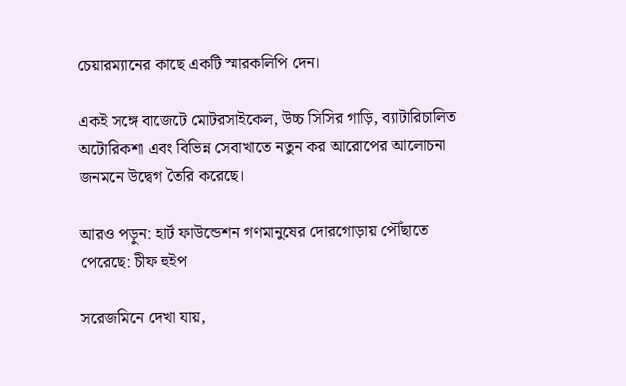চেয়ারম্যানের কাছে একটি স্মারকলিপি দেন।

একই সঙ্গে বাজেটে মোটরসাইকেল, উচ্চ সিসির গাড়ি, ব্যাটারিচালিত অটোরিকশা এবং বিভিন্ন সেবাখাতে নতুন কর আরোপের আলোচনা জনমনে উদ্বেগ তৈরি করেছে।

আরও পড়ুন: হার্ট ফাউন্ডেশন গণমানুষের দোরগোড়ায় পৌঁছাতে পেরেছে: চীফ হুইপ

সরেজমিনে দেখা যায়,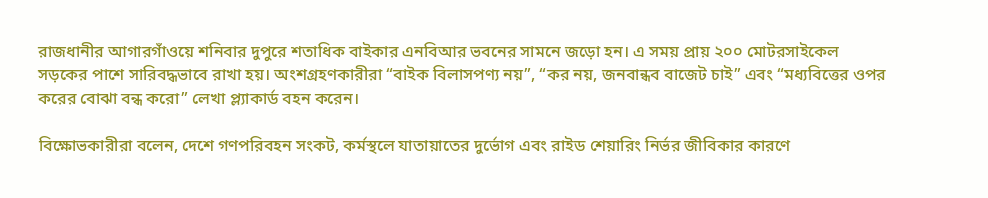রাজধানীর আগারগাঁওয়ে শনিবার দুপুরে শতাধিক বাইকার এনবিআর ভবনের সামনে জড়ো হন। এ সময় প্রায় ২০০ মোটরসাইকেল সড়কের পাশে সারিবদ্ধভাবে রাখা হয়। অংশগ্রহণকারীরা “বাইক বিলাসপণ্য নয়”, “কর নয়, জনবান্ধব বাজেট চাই” এবং “মধ্যবিত্তের ওপর করের বোঝা বন্ধ করো” লেখা প্ল্যাকার্ড বহন করেন।

বিক্ষোভকারীরা বলেন, দেশে গণপরিবহন সংকট, কর্মস্থলে যাতায়াতের দুর্ভোগ এবং রাইড শেয়ারিং নির্ভর জীবিকার কারণে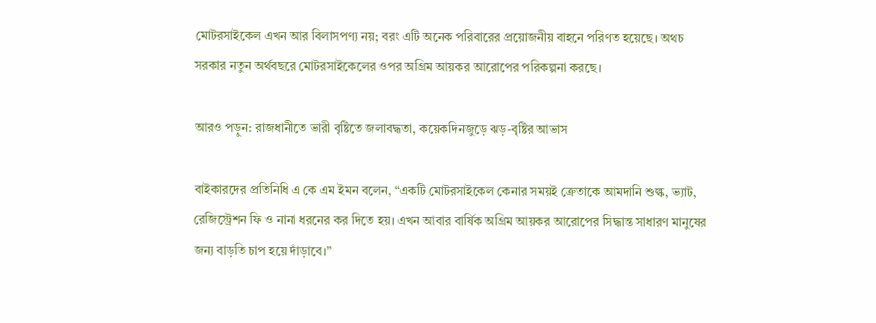মোটরসাইকেল এখন আর বিলাসপণ্য নয়; বরং এটি অনেক পরিবারের প্রয়োজনীয় বাহনে পরিণত হয়েছে। অথচ সরকার নতুন অর্থবছরে মোটরসাইকেলের ওপর অগ্রিম আয়কর আরোপের পরিকল্পনা করছে।

আরও পড়ুন: রাজধানীতে ভারী বৃষ্টিতে জলাবদ্ধতা, কয়েকদিনজুড়ে ঝড়-বৃষ্টির আভাস

বাইকারদের প্রতিনিধি এ কে এম ইমন বলেন, “একটি মোটরসাইকেল কেনার সময়ই ক্রেতাকে আমদানি শুল্ক, ভ্যাট, রেজিস্ট্রেশন ফি ও নানা ধরনের কর দিতে হয়। এখন আবার বার্ষিক অগ্রিম আয়কর আরোপের সিদ্ধান্ত সাধারণ মানুষের জন্য বাড়তি চাপ হয়ে দাঁড়াবে।”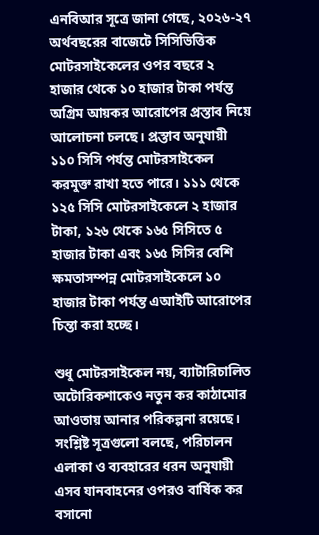এনবিআর সূত্রে জানা গেছে, ২০২৬-২৭ অর্থবছরের বাজেটে সিসিভিত্তিক মোটরসাইকেলের ওপর বছরে ২ হাজার থেকে ১০ হাজার টাকা পর্যন্ত অগ্রিম আয়কর আরোপের প্রস্তাব নিয়ে আলোচনা চলছে। প্রস্তাব অনুযায়ী ১১০ সিসি পর্যন্ত মোটরসাইকেল করমুক্ত রাখা হতে পারে। ১১১ থেকে ১২৫ সিসি মোটরসাইকেলে ২ হাজার টাকা, ১২৬ থেকে ১৬৫ সিসিতে ৫ হাজার টাকা এবং ১৬৫ সিসির বেশি ক্ষমতাসম্পন্ন মোটরসাইকেলে ১০ হাজার টাকা পর্যন্ত এআইটি আরোপের চিন্তা করা হচ্ছে।

শুধু মোটরসাইকেল নয়, ব্যাটারিচালিত অটোরিকশাকেও নতুন কর কাঠামোর আওতায় আনার পরিকল্পনা রয়েছে। সংশ্লিষ্ট সূত্রগুলো বলছে, পরিচালন এলাকা ও ব্যবহারের ধরন অনুযায়ী এসব যানবাহনের ওপরও বার্ষিক কর বসানো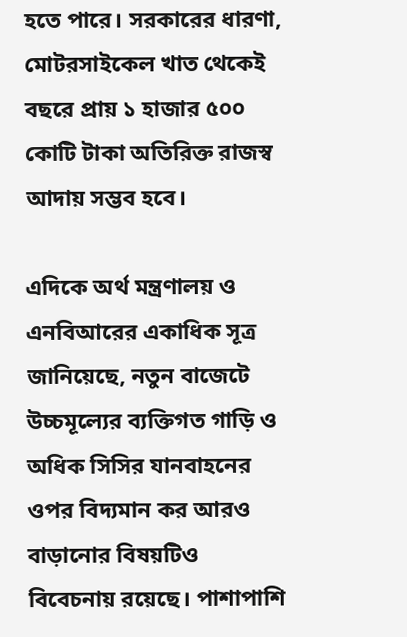হতে পারে। সরকারের ধারণা, মোটরসাইকেল খাত থেকেই বছরে প্রায় ১ হাজার ৫০০ কোটি টাকা অতিরিক্ত রাজস্ব আদায় সম্ভব হবে।

এদিকে অর্থ মন্ত্রণালয় ও এনবিআরের একাধিক সূত্র জানিয়েছে, নতুন বাজেটে উচ্চমূল্যের ব্যক্তিগত গাড়ি ও অধিক সিসির যানবাহনের ওপর বিদ্যমান কর আরও বাড়ানোর বিষয়টিও বিবেচনায় রয়েছে। পাশাপাশি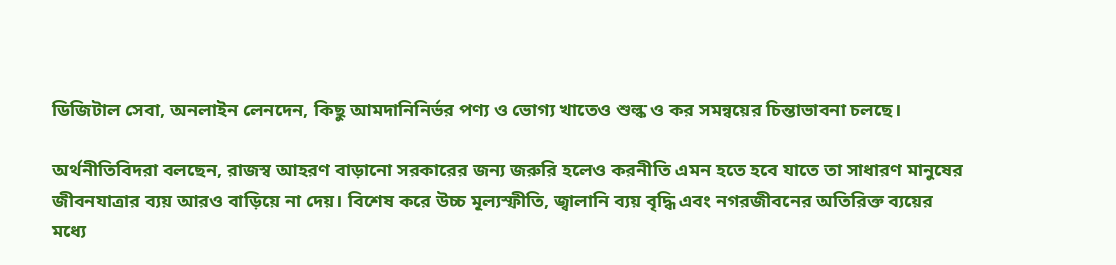ডিজিটাল সেবা, অনলাইন লেনদেন, কিছু আমদানিনির্ভর পণ্য ও ভোগ্য খাতেও শুল্ক ও কর সমন্বয়ের চিন্তাভাবনা চলছে।

অর্থনীতিবিদরা বলছেন, রাজস্ব আহরণ বাড়ানো সরকারের জন্য জরুরি হলেও করনীতি এমন হতে হবে যাতে তা সাধারণ মানুষের জীবনযাত্রার ব্যয় আরও বাড়িয়ে না দেয়। বিশেষ করে উচ্চ মূল্যস্ফীতি, জ্বালানি ব্যয় বৃদ্ধি এবং নগরজীবনের অতিরিক্ত ব্যয়ের মধ্যে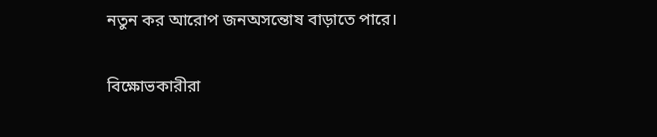নতুন কর আরোপ জনঅসন্তোষ বাড়াতে পারে।

বিক্ষোভকারীরা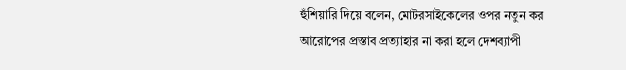হুঁশিয়ারি দিয়ে বলেন, মোটরসাইকেলের ওপর নতুন কর আরোপের প্রস্তাব প্রত্যাহার না করা হলে দেশব্যাপী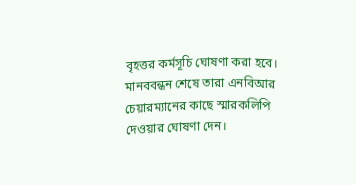বৃহত্তর কর্মসূচি ঘোষণা করা হবে। মানববন্ধন শেষে তারা এনবিআর চেয়ারম্যানের কাছে স্মারকলিপি দেওয়ার ঘোষণা দেন।